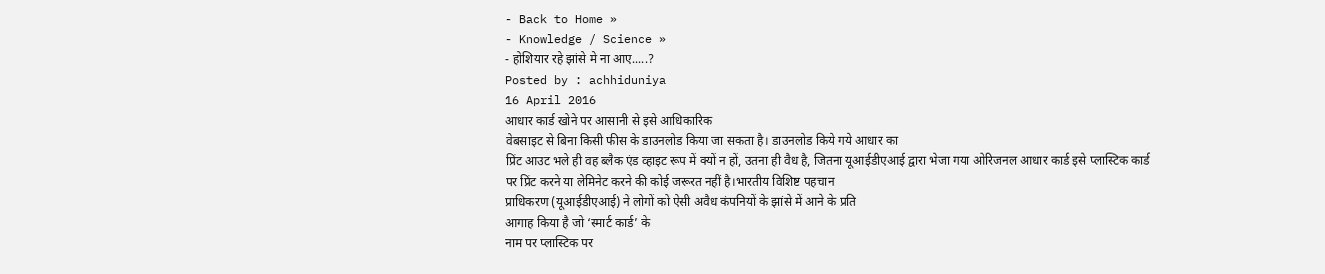- Back to Home »
- Knowledge / Science »
- होशियार रहे झांसे मे ना आए.....?
Posted by : achhiduniya
16 April 2016
आधार कार्ड खोने पर आसानी से इसे आधिकारिक
वेबसाइट से बिना किसी फीस के डाउनलोड किया जा सकता है। डाउनलोड किये गये आधार का
प्रिंट आउट भले ही वह ब्लैक एंड व्हाइट रूप में क्यों न हों, उतना ही वैध है, जितना यूआईडीएआई द्वारा भेजा गया ओरिजनल आधार कार्ड इसे प्लास्टिक कार्ड
पर प्रिंट करने या लेमिनेट करने की कोई जरूरत नहीं है।भारतीय विशिष्ट पहचान
प्राधिकरण (यूआईडीएआई) ने लोगों को ऐसी अवैध कंपनियों के झांसे में आने के प्रति
आगाह किया है जो ‘स्मार्ट कार्ड’ के
नाम पर प्लास्टिक पर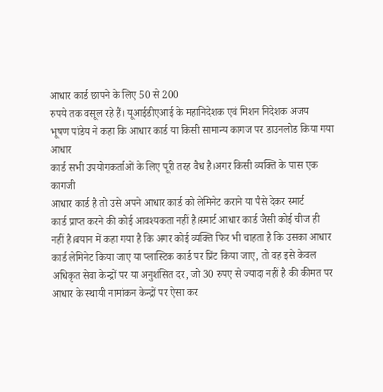आधार कार्ड छापने के लिए 50 से 200
रुपये तक वसूल रहे हैं। यूआईडीएआई के महानिदेशक एवं मिशन निदेशक अजय
भूषण पांडेय ने कहा कि आधार कार्ड या किसी सामान्य कागज पर डाउनलोड किया गया आधार
कार्ड सभी उपयोगकर्ताओं के लिए पूरी तरह वैध है।अगर किसी व्यक्ति के पास एक कागजी
आधार कार्ड है तो उसे अपने आधार कार्ड को लेमिनेट कराने या पैसे देकर स्मार्ट
कार्ड प्राप्त करने की कोई आवश्यकता नहीं है।स्मार्ट आधार कार्ड जैसी कोई चीज ही
नहीं है।बयान में कहा गया है कि अगर कोई व्यक्ति फिर भी चाहता है कि उसका आधार
कार्ड लेमिनेट किया जाए या प्लास्टिक कार्ड पर प्रिंट किया जाए, तो वह इसे केवल अधिकृत सेवा केन्द्रों पर या अनुशंसित दर, जो 30 रुपए से ज्यादा नहीं है की कीमत पर आधार के स्थायी नामांकन केन्द्रों पर ऐसा कर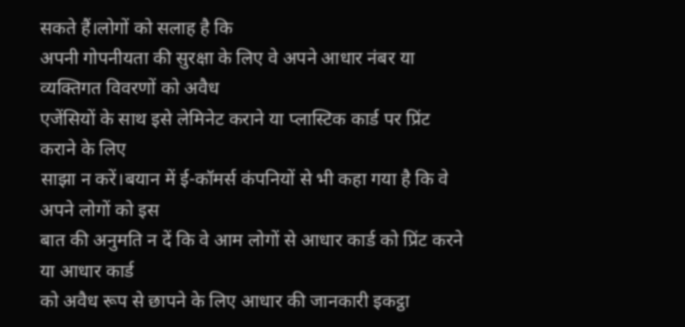सकते हैं।लोगों को सलाह है कि
अपनी गोपनीयता की सुरक्षा के लिए वे अपने आधार नंबर या व्यक्तिगत विवरणों को अवैध
एजेंसियों के साथ इसे लेमिनेट कराने या प्लास्टिक कार्ड पर प्रिंट कराने के लिए
साझा न करें।बयान में ई-कॉमर्स कंपनियों से भी कहा गया है कि वे अपने लोगों को इस
बात की अनुमति न दें कि वे आम लोगों से आधार कार्ड को प्रिंट करने या आधार कार्ड
को अवैध रूप से छापने के लिए आधार की जानकारी इकट्ठा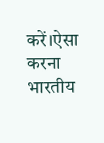करें।ऐसा करना भारतीय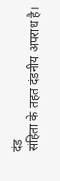दंड
संहिता के तहत दंडनीय अपराध है।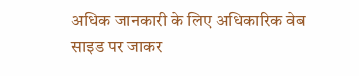अधिक जानकारी के लिए अधिकारिक वेब साइड पर जाकर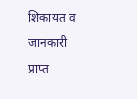शिकायत व जानकारी प्राप्त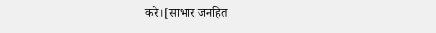करे।[साभार जनहित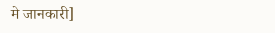मे जानकारी]